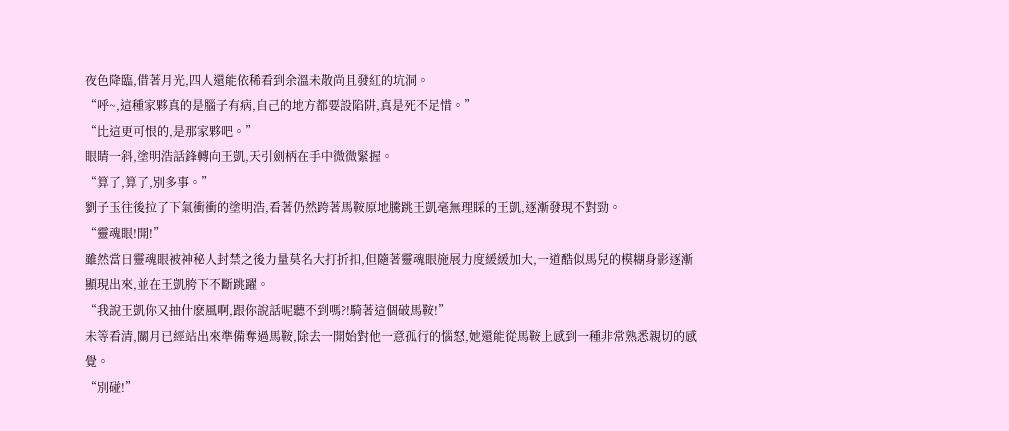夜色降臨,借著月光,四人還能依稀看到余溫未散尚且發紅的坑洞。
“呼~,這種家夥真的是腦子有病,自己的地方都要設陷阱,真是死不足惜。”
“比這更可恨的,是那家夥吧。”
眼睛一斜,塗明浩話鋒轉向王凱,天引劍柄在手中微微緊握。
“算了,算了,別多事。”
劉子玉往後拉了下氣衝衝的塗明浩,看著仍然跨著馬鞍原地騰跳王凱毫無理睬的王凱,逐漸發現不對勁。
“靈魂眼!開!”
雖然當日靈魂眼被神秘人封禁之後力量莫名大打折扣,但隨著靈魂眼施展力度緩緩加大,一道酷似馬兒的模糊身影逐漸顯現出來,並在王凱胯下不斷跳躍。
“我說王凱你又抽什麽風啊,跟你說話呢聽不到嗎?!騎著這個破馬鞍!”
未等看清,關月已經站出來準備奪過馬鞍,除去一開始對他一意孤行的惱怒,她還能從馬鞍上感到一種非常熟悉親切的感覺。
“別碰!”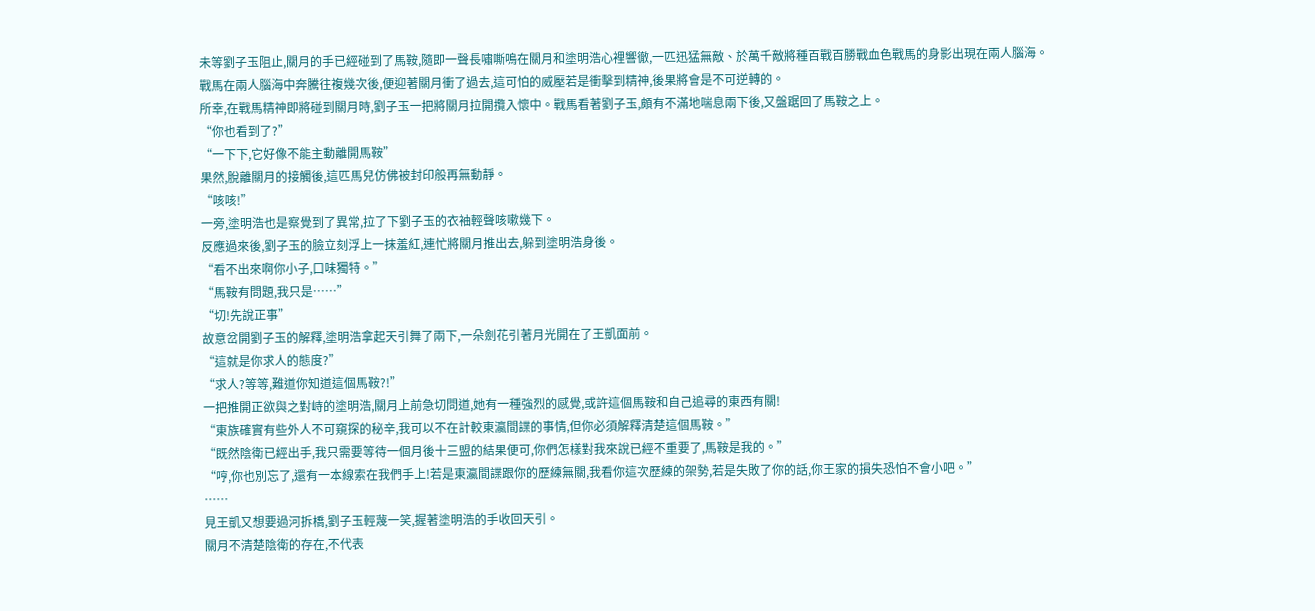未等劉子玉阻止,關月的手已經碰到了馬鞍,隨即一聲長嘯嘶鳴在關月和塗明浩心裡響徹,一匹迅猛無敵、於萬千敵將種百戰百勝戰血色戰馬的身影出現在兩人腦海。
戰馬在兩人腦海中奔騰往複幾次後,便迎著關月衝了過去,這可怕的威壓若是衝擊到精神,後果將會是不可逆轉的。
所幸,在戰馬精神即將碰到關月時,劉子玉一把將關月拉開攬入懷中。戰馬看著劉子玉,頗有不滿地喘息兩下後,又盤踞回了馬鞍之上。
“你也看到了?”
“一下下,它好像不能主動離開馬鞍”
果然,脫離關月的接觸後,這匹馬兒仿佛被封印般再無動靜。
“咳咳!”
一旁,塗明浩也是察覺到了異常,拉了下劉子玉的衣袖輕聲咳嗽幾下。
反應過來後,劉子玉的臉立刻浮上一抹羞紅,連忙將關月推出去,躲到塗明浩身後。
“看不出來啊你小子,口味獨特。”
“馬鞍有問題,我只是……”
“切!先說正事”
故意岔開劉子玉的解釋,塗明浩拿起天引舞了兩下,一朵劍花引著月光開在了王凱面前。
“這就是你求人的態度?”
“求人?等等,難道你知道這個馬鞍?!”
一把推開正欲與之對峙的塗明浩,關月上前急切問道,她有一種強烈的感覺,或許這個馬鞍和自己追尋的東西有關!
“東族確實有些外人不可窺探的秘辛,我可以不在計較東瀛間諜的事情,但你必須解釋清楚這個馬鞍。”
“既然陰衛已經出手,我只需要等待一個月後十三盟的結果便可,你們怎樣對我來說已經不重要了,馬鞍是我的。”
“哼,你也別忘了,還有一本線索在我們手上!若是東瀛間諜跟你的歷練無關,我看你這次歷練的架勢,若是失敗了你的話,你王家的損失恐怕不會小吧。”
……
見王凱又想要過河拆橋,劉子玉輕蔑一笑,握著塗明浩的手收回天引。
關月不清楚陰衛的存在,不代表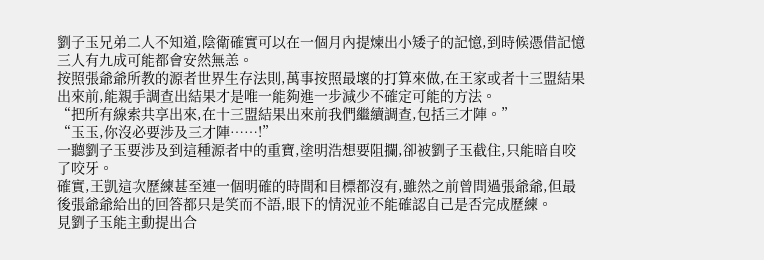劉子玉兄弟二人不知道,陰衛確實可以在一個月內提煉出小矮子的記憶,到時候憑借記憶三人有九成可能都會安然無恙。
按照張爺爺所教的源者世界生存法則,萬事按照最壞的打算來做,在王家或者十三盟結果出來前,能親手調查出結果才是唯一能夠進一步減少不確定可能的方法。
“把所有線索共享出來,在十三盟結果出來前我們繼續調查,包括三才陣。”
“玉玉,你沒必要涉及三才陣……!”
一聽劉子玉要涉及到這種源者中的重寶,塗明浩想要阻攔,卻被劉子玉截住,只能暗自咬了咬牙。
確實,王凱這次歷練甚至連一個明確的時間和目標都沒有,雖然之前曾問過張爺爺,但最後張爺爺給出的回答都只是笑而不語,眼下的情況並不能確認自己是否完成歷練。
見劉子玉能主動提出合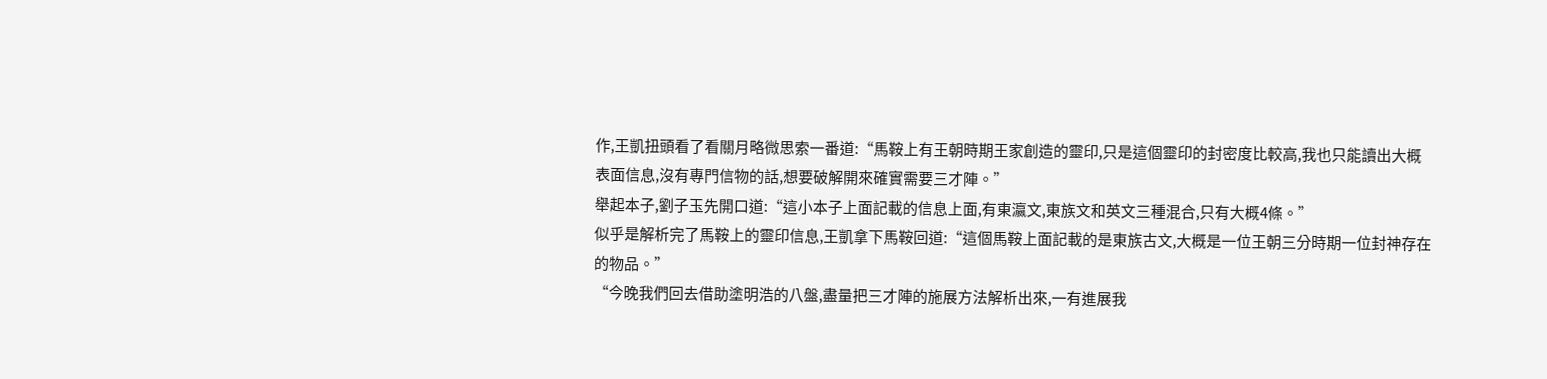作,王凱扭頭看了看關月略微思索一番道:“馬鞍上有王朝時期王家創造的靈印,只是這個靈印的封密度比較高,我也只能讀出大概表面信息,沒有專門信物的話,想要破解開來確實需要三才陣。”
舉起本子,劉子玉先開口道:“這小本子上面記載的信息上面,有東瀛文,東族文和英文三種混合,只有大概4條。”
似乎是解析完了馬鞍上的靈印信息,王凱拿下馬鞍回道:“這個馬鞍上面記載的是東族古文,大概是一位王朝三分時期一位封神存在的物品。”
“今晚我們回去借助塗明浩的八盤,盡量把三才陣的施展方法解析出來,一有進展我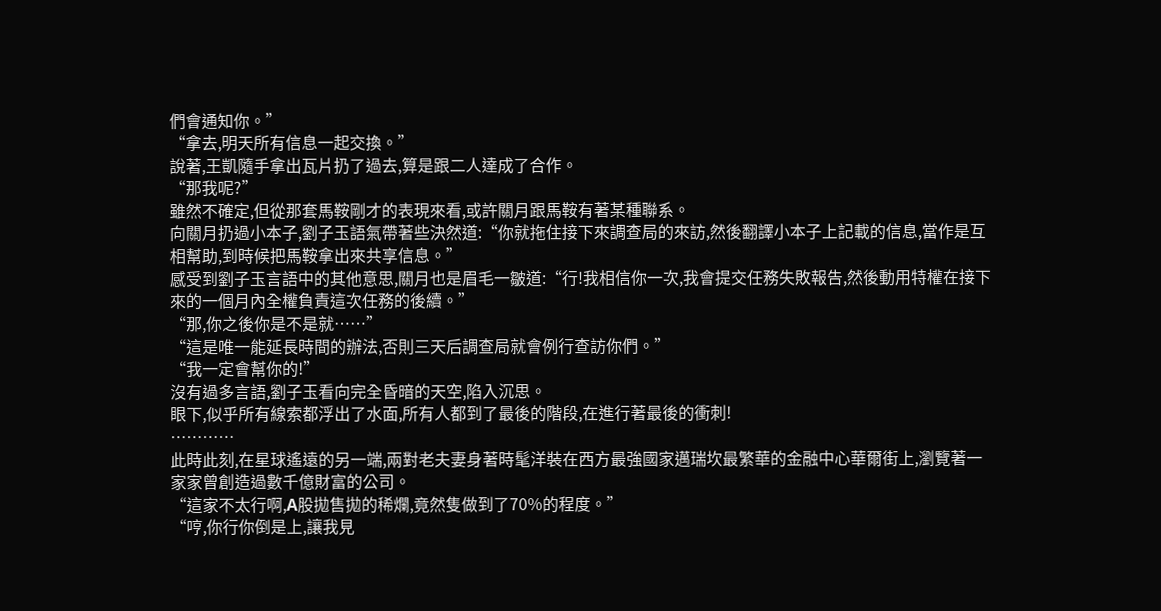們會通知你。”
“拿去,明天所有信息一起交換。”
說著,王凱隨手拿出瓦片扔了過去,算是跟二人達成了合作。
“那我呢?”
雖然不確定,但從那套馬鞍剛才的表現來看,或許關月跟馬鞍有著某種聯系。
向關月扔過小本子,劉子玉語氣帶著些決然道:“你就拖住接下來調查局的來訪,然後翻譯小本子上記載的信息,當作是互相幫助,到時候把馬鞍拿出來共享信息。”
感受到劉子玉言語中的其他意思,關月也是眉毛一皺道:“行!我相信你一次,我會提交任務失敗報告,然後動用特權在接下來的一個月內全權負責這次任務的後續。”
“那,你之後你是不是就……”
“這是唯一能延長時間的辦法,否則三天后調查局就會例行查訪你們。”
“我一定會幫你的!”
沒有過多言語,劉子玉看向完全昏暗的天空,陷入沉思。
眼下,似乎所有線索都浮出了水面,所有人都到了最後的階段,在進行著最後的衝刺!
…………
此時此刻,在星球遙遠的另一端,兩對老夫妻身著時髦洋裝在西方最強國家邁瑞坎最繁華的金融中心華爾街上,瀏覽著一家家曾創造過數千億財富的公司。
“這家不太行啊,A股拋售拋的稀爛,竟然隻做到了70%的程度。”
“哼,你行你倒是上,讓我見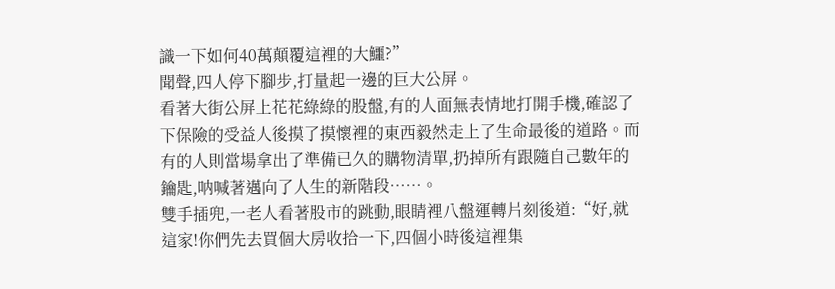識一下如何40萬顛覆這裡的大鱷?”
聞聲,四人停下腳步,打量起一邊的巨大公屏。
看著大街公屏上花花綠綠的股盤,有的人面無表情地打開手機,確認了下保險的受益人後摸了摸懷裡的東西毅然走上了生命最後的道路。而有的人則當場拿出了準備已久的購物清單,扔掉所有跟隨自己數年的鑰匙,呐喊著邁向了人生的新階段……。
雙手插兜,一老人看著股市的跳動,眼睛裡八盤運轉片刻後道:“好,就這家!你們先去買個大房收拾一下,四個小時後這裡集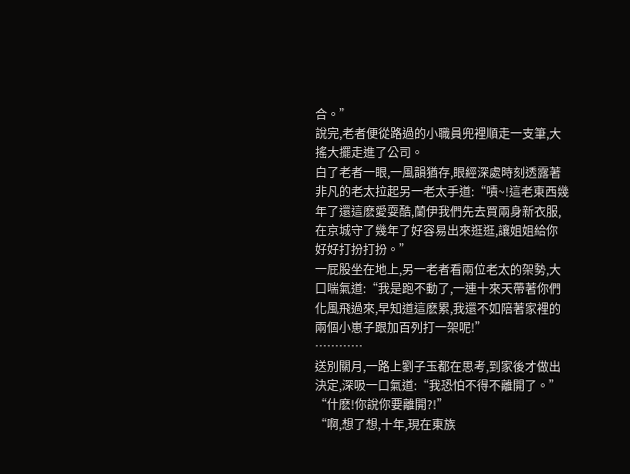合。”
說完,老者便從路過的小職員兜裡順走一支筆,大搖大擺走進了公司。
白了老者一眼,一風韻猶存,眼經深處時刻透露著非凡的老太拉起另一老太手道:“嘖~!這老東西幾年了還這麽愛耍酷,蘭伊我們先去買兩身新衣服,在京城守了幾年了好容易出來逛逛,讓姐姐給你好好打扮打扮。”
一屁股坐在地上,另一老者看兩位老太的架勢,大口喘氣道:“我是跑不動了,一連十來天帶著你們化風飛過來,早知道這麽累,我還不如陪著家裡的兩個小崽子跟加百列打一架呢!”
…………
送別關月,一路上劉子玉都在思考,到家後才做出決定,深吸一口氣道:“我恐怕不得不離開了。”
“什麽!你說你要離開?!”
“啊,想了想,十年,現在東族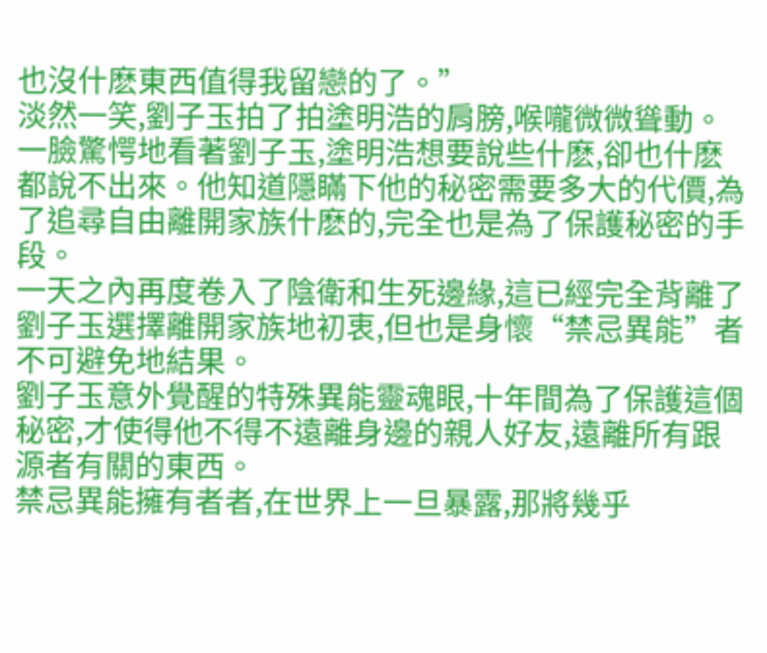也沒什麽東西值得我留戀的了。”
淡然一笑,劉子玉拍了拍塗明浩的肩膀,喉嚨微微聳動。
一臉驚愕地看著劉子玉,塗明浩想要說些什麽,卻也什麽都說不出來。他知道隱瞞下他的秘密需要多大的代價,為了追尋自由離開家族什麽的,完全也是為了保護秘密的手段。
一天之內再度卷入了陰衛和生死邊緣,這已經完全背離了劉子玉選擇離開家族地初衷,但也是身懷“禁忌異能”者不可避免地結果。
劉子玉意外覺醒的特殊異能靈魂眼,十年間為了保護這個秘密,才使得他不得不遠離身邊的親人好友,遠離所有跟源者有關的東西。
禁忌異能擁有者者,在世界上一旦暴露,那將幾乎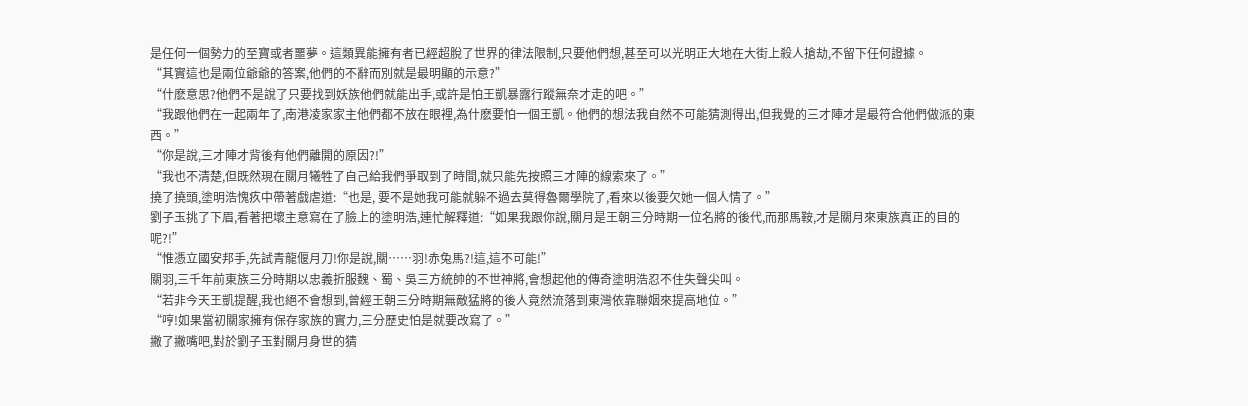是任何一個勢力的至寶或者噩夢。這類異能擁有者已經超脫了世界的律法限制,只要他們想,甚至可以光明正大地在大街上殺人搶劫,不留下任何證據。
“其實這也是兩位爺爺的答案,他們的不辭而別就是最明顯的示意?”
“什麽意思?他們不是說了只要找到妖族他們就能出手,或許是怕王凱暴露行蹤無奈才走的吧。”
“我跟他們在一起兩年了,南港凌家家主他們都不放在眼裡,為什麽要怕一個王凱。他們的想法我自然不可能猜測得出,但我覺的三才陣才是最符合他們做派的東西。”
“你是說,三才陣才背後有他們離開的原因?!”
“我也不清楚,但既然現在關月犧牲了自己給我們爭取到了時間,就只能先按照三才陣的線索來了。”
撓了撓頭,塗明浩愧疚中帶著戲虐道:“也是, 要不是她我可能就躲不過去莫得魯爾學院了,看來以後要欠她一個人情了。”
劉子玉挑了下眉,看著把壞主意寫在了臉上的塗明浩,連忙解釋道:“如果我跟你說,關月是王朝三分時期一位名將的後代,而那馬鞍,才是關月來東族真正的目的呢?!”
“惟憑立國安邦手,先試青龍偃月刀!你是說,關……羽!赤兔馬?!這,這不可能!”
關羽,三千年前東族三分時期以忠義折服魏、蜀、吳三方統帥的不世神將,會想起他的傳奇塗明浩忍不住失聲尖叫。
“若非今天王凱提醒,我也絕不會想到,曾經王朝三分時期無敵猛將的後人竟然流落到東灣依靠聯姻來提高地位。”
“哼!如果當初關家擁有保存家族的實力,三分歷史怕是就要改寫了。”
撇了撇嘴吧,對於劉子玉對關月身世的猜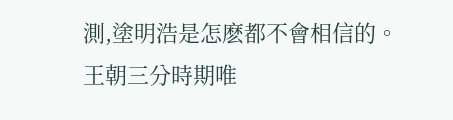測,塗明浩是怎麽都不會相信的。
王朝三分時期唯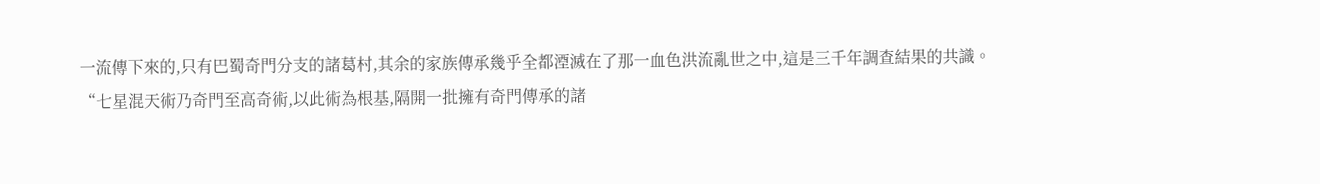一流傳下來的,只有巴蜀奇門分支的諸葛村,其余的家族傳承幾乎全都湮滅在了那一血色洪流亂世之中,這是三千年調查結果的共識。
“七星混天術乃奇門至高奇術,以此術為根基,隔開一批擁有奇門傳承的諸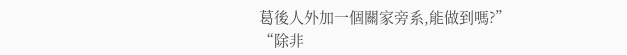葛後人外加一個關家旁系,能做到嗎?”
“除非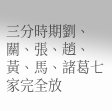三分時期劉、關、張、趙、黃、馬、諸葛七家完全放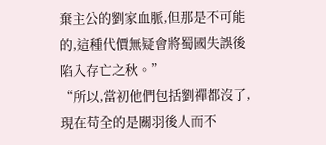棄主公的劉家血脈,但那是不可能的,這種代價無疑會將蜀國失誤後陷入存亡之秋。”
“所以,當初他們包括劉禪都沒了,現在苟全的是關羽後人而不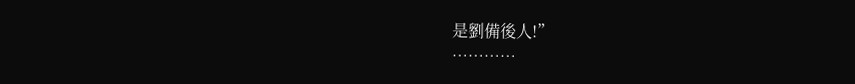是劉備後人!”
…………